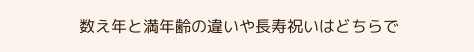数え年と満年齢の違いや長寿祝いはどちらで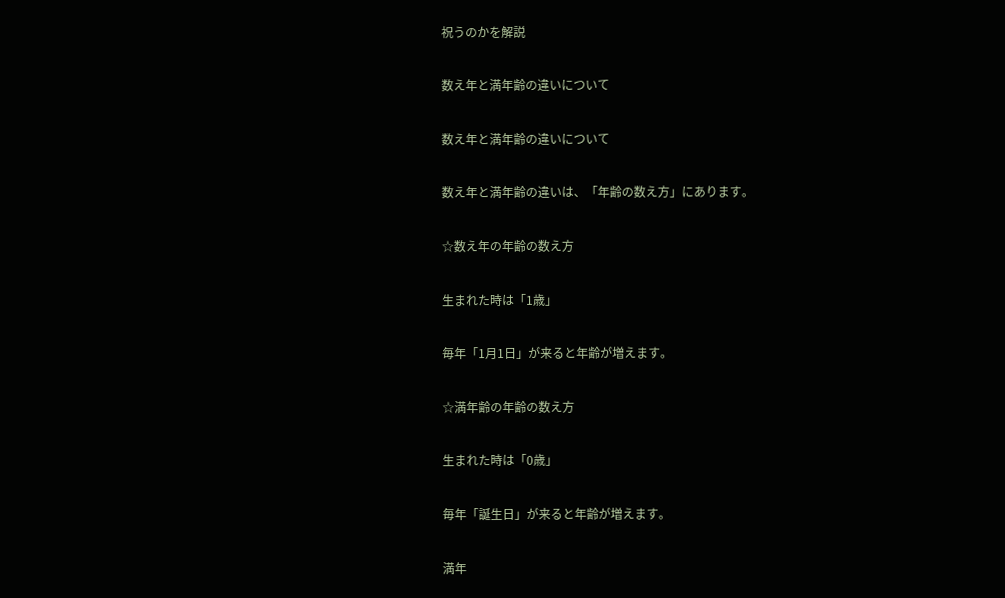祝うのかを解説

数え年と満年齢の違いについて

数え年と満年齢の違いについて

数え年と満年齢の違いは、「年齢の数え方」にあります。

☆数え年の年齢の数え方

生まれた時は「1歳」

毎年「1月1日」が来ると年齢が増えます。

☆満年齢の年齢の数え方

生まれた時は「0歳」

毎年「誕生日」が来ると年齢が増えます。

満年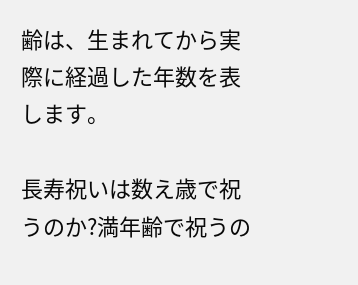齢は、生まれてから実際に経過した年数を表します。

長寿祝いは数え歳で祝うのか?満年齢で祝うの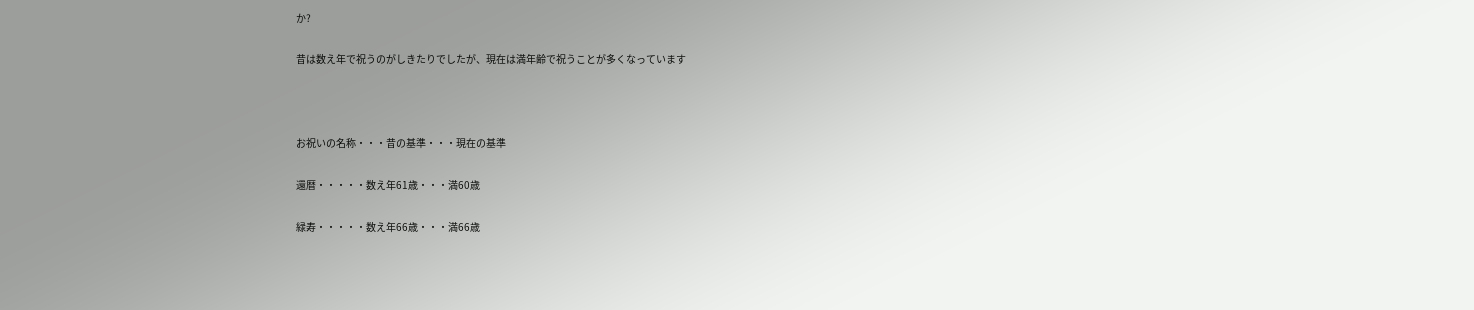か?

昔は数え年で祝うのがしきたりでしたが、現在は満年齢で祝うことが多くなっています



お祝いの名称・・・昔の基準・・・現在の基準

還暦・・・・・数え年61歳・・・満60歳

緑寿・・・・・数え年66歳・・・満66歳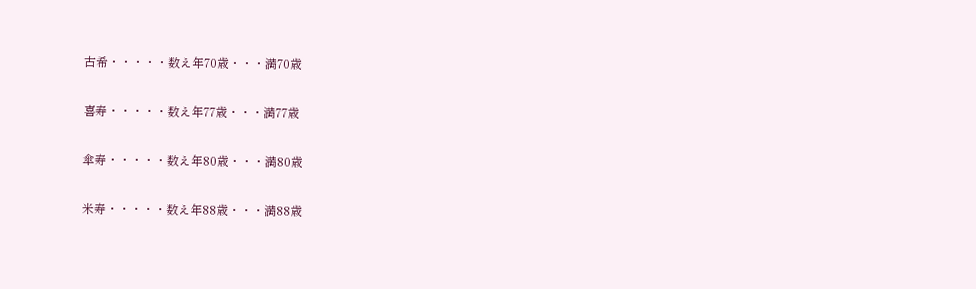古希・・・・・数え年70歳・・・満70歳

喜寿・・・・・数え年77歳・・・満77歳

傘寿・・・・・数え年80歳・・・満80歳

米寿・・・・・数え年88歳・・・満88歳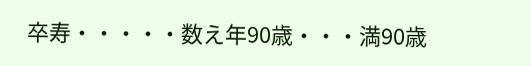卒寿・・・・・数え年90歳・・・満90歳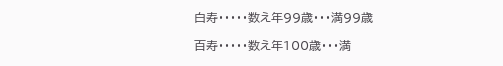白寿・・・・・数え年99歳・・・満99歳

百寿・・・・・数え年100歳・・・満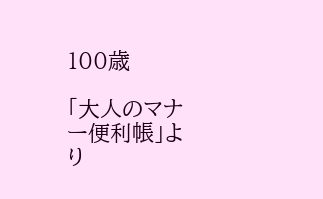100歳

「大人のマナー便利帳」より